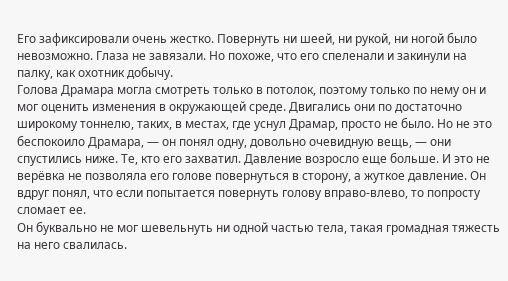Его зафиксировали очень жестко. Повернуть ни шеей, ни рукой, ни ногой было невозможно. Глаза не завязали. Но похоже, что его спеленали и закинули на палку, как охотник добычу.
Голова Драмара могла смотреть только в потолок, поэтому только по нему он и мог оценить изменения в окружающей среде. Двигались они по достаточно широкому тоннелю, таких, в местах, где уснул Драмар, просто не было. Но не это беспокоило Драмара, — он понял одну, довольно очевидную вещь, — они спустились ниже. Те, кто его захватил. Давление возросло еще больше. И это не верёвка не позволяла его голове повернуться в сторону, а жуткое давление. Он вдруг понял, что если попытается повернуть голову вправо-влево, то попросту сломает ее.
Он буквально не мог шевельнуть ни одной частью тела, такая громадная тяжесть на него свалилась.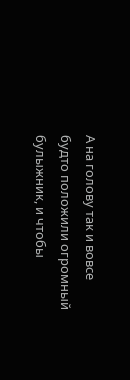А на голову так и вовсе будто положили огромный булыжник, и чтобы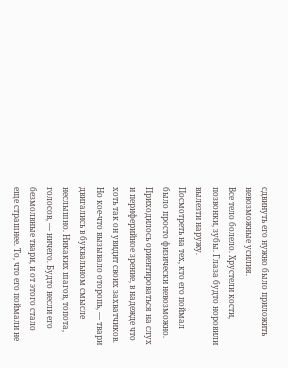сдвинуть его нужно было приложить невозможные усилия.
Все тело болело. Хрустели кости, позвонки, зубы. Глаза будто норовили вылезти наружу.
Посмотреть на тех, кто его поймал было просто физически невозможно. Приходилось ориентироваться на слух и периферийное зрение, в надежде что хоть так он увидит своих захватчиков.
Но кое-что вызывало оторопь, — твари двигались в буквальном смысле неслышно. Никаких шагов, топота, голосов, — ничего. Будто несли его безмолвные твари, и от этого стало еще страшнее. То, что его поймали не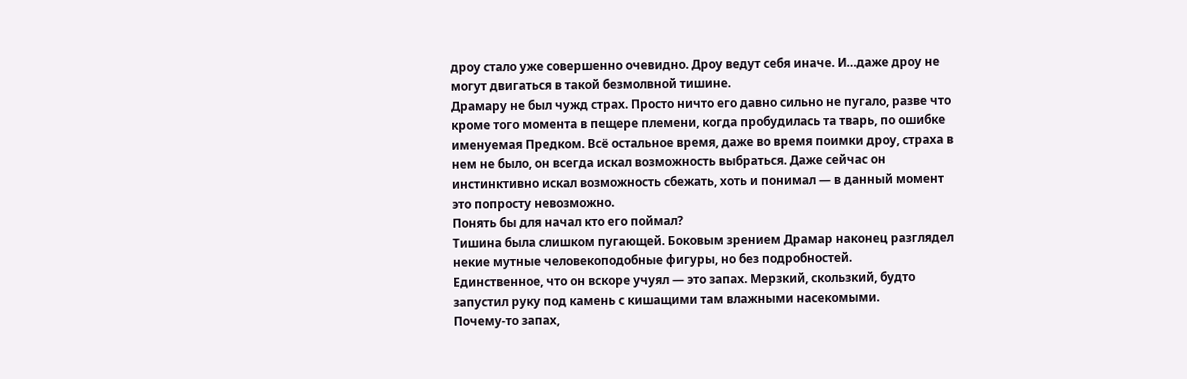дроу стало уже совершенно очевидно. Дроу ведут себя иначе. И…даже дроу не могут двигаться в такой безмолвной тишине.
Драмару не был чужд страх. Просто ничто его давно сильно не пугало, разве что кроме того момента в пещере племени, когда пробудилась та тварь, по ошибке именуемая Предком. Всё остальное время, даже во время поимки дроу, страха в нем не было, он всегда искал возможность выбраться. Даже сейчас он инстинктивно искал возможность сбежать, хоть и понимал — в данный момент это попросту невозможно.
Понять бы для начал кто его поймал?
Тишина была слишком пугающей. Боковым зрением Драмар наконец разглядел некие мутные человекоподобные фигуры, но без подробностей.
Единственное, что он вскоре учуял — это запах. Мерзкий, скользкий, будто запустил руку под камень с кишащими там влажными насекомыми.
Почему-то запах,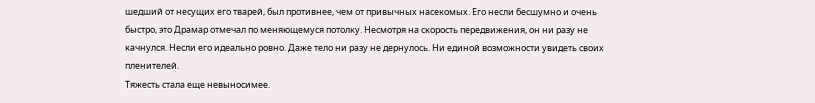шедший от несущих его тварей, был противнее, чем от привычных насекомых. Его несли бесшумно и очень быстро, это Драмар отмечал по меняющемуся потолку. Несмотря на скорость передвижения, он ни разу не качнулся. Несли его идеально ровно. Даже тело ни разу не дернулось. Ни единой возможности увидеть своих пленителей.
Тяжесть стала еще невыносимее.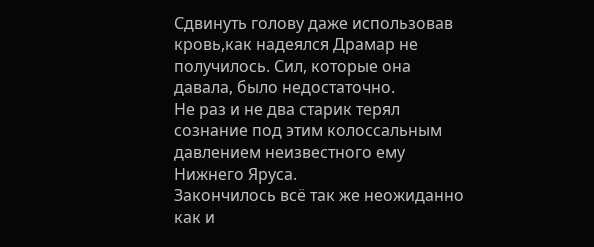Сдвинуть голову даже использовав кровь,как надеялся Драмар не получилось. Сил, которые она давала, было недостаточно.
Не раз и не два старик терял сознание под этим колоссальным давлением неизвестного ему Нижнего Яруса.
Закончилось всё так же неожиданно как и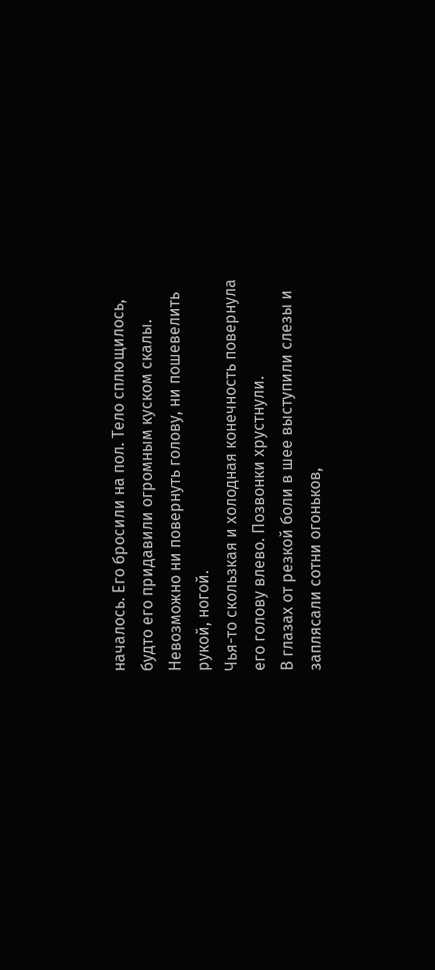началось. Его бросили на пол. Тело сплющилось, будто его придавили огромным куском скалы. Невозможно ни повернуть голову, ни пошевелить рукой, ногой.
Чья-то скользкая и холодная конечность повернула его голову влево. Позвонки хрустнули.
В глазах от резкой боли в шее выступили слезы и заплясали сотни огоньков,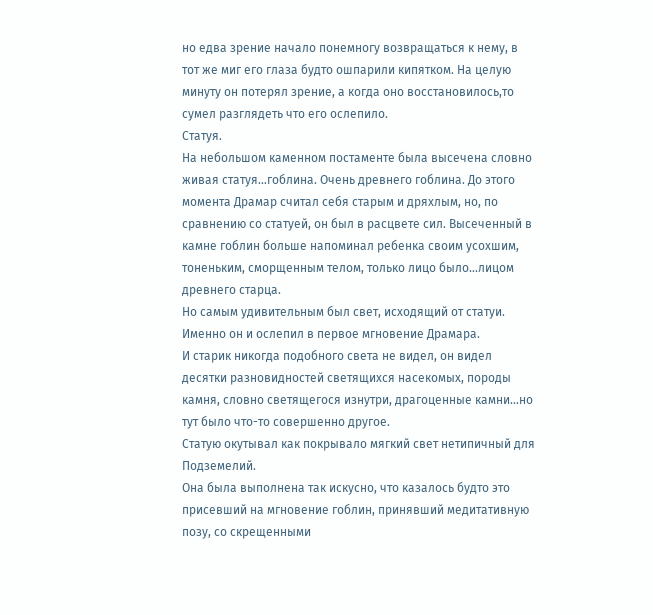но едва зрение начало понемногу возвращаться к нему, в тот же миг его глаза будто ошпарили кипятком. На целую минуту он потерял зрение, а когда оно восстановилось,то сумел разглядеть что его ослепило.
Статуя.
На небольшом каменном постаменте была высечена словно живая статуя…гоблина. Очень древнего гоблина. До этого момента Драмар считал себя старым и дряхлым, но, по сравнению со статуей, он был в расцвете сил. Высеченный в камне гоблин больше напоминал ребенка своим усохшим, тоненьким, сморщенным телом, только лицо было…лицом древнего старца.
Но самым удивительным был свет, исходящий от статуи. Именно он и ослепил в первое мгновение Драмара.
И старик никогда подобного света не видел, он видел десятки разновидностей светящихся насекомых, породы камня, словно светящегося изнутри, драгоценные камни…но тут было что-то совершенно другое.
Статую окутывал как покрывало мягкий свет нетипичный для Подземелий.
Она была выполнена так искусно, что казалось будто это присевший на мгновение гоблин, принявший медитативную позу, со скрещенными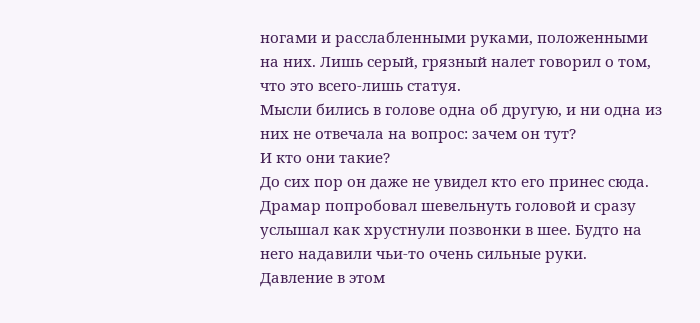ногами и расслабленными руками, положенными на них. Лишь серый, грязный налет говорил о том, что это всего-лишь статуя.
Мысли бились в голове одна об другую, и ни одна из них не отвечала на вопрос: зачем он тут?
И кто они такие?
До сих пор он даже не увидел кто его принес сюда.
Драмар попробовал шевельнуть головой и сразу услышал как хрустнули позвонки в шее. Будто на него надавили чьи-то очень сильные руки. Давление в этом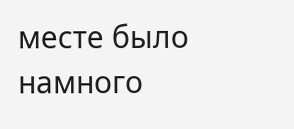месте было намного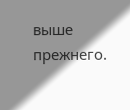выше прежнего.